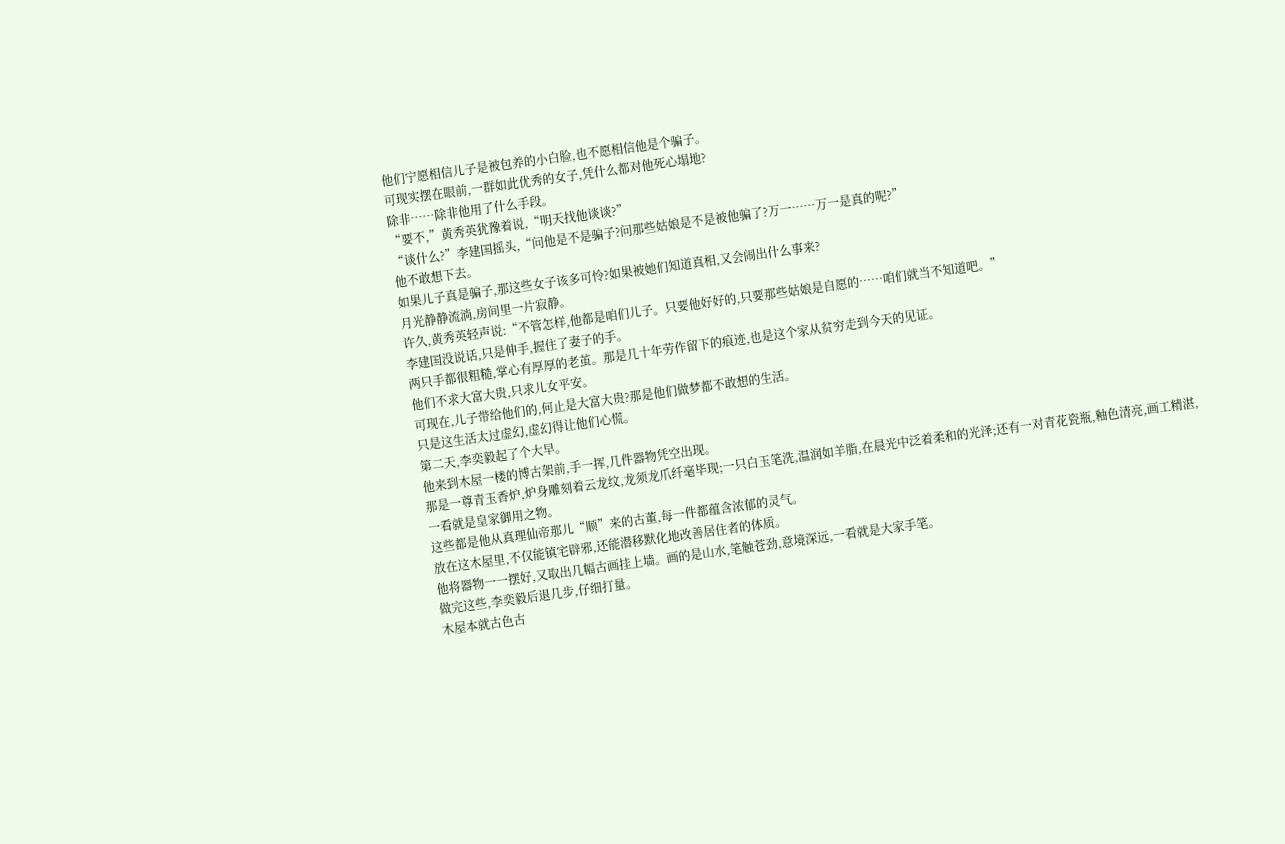他们宁愿相信儿子是被包养的小白脸,也不愿相信他是个骗子。
可现实摆在眼前,一群如此优秀的女子,凭什么都对他死心塌地?
除非……除非他用了什么手段。
“要不,”黄秀英犹豫着说,“明天找他谈谈?”
“谈什么?”李建国摇头,“问他是不是骗子?问那些姑娘是不是被他骗了?万一……万一是真的呢?”
他不敢想下去。
如果儿子真是骗子,那这些女子该多可怜?如果被她们知道真相,又会闹出什么事来?
月光静静流淌,房间里一片寂静。
许久,黄秀英轻声说:“不管怎样,他都是咱们儿子。只要他好好的,只要那些姑娘是自愿的……咱们就当不知道吧。”
李建国没说话,只是伸手,握住了妻子的手。
两只手都很粗糙,掌心有厚厚的老茧。那是几十年劳作留下的痕迹,也是这个家从贫穷走到今天的见证。
他们不求大富大贵,只求儿女平安。
可现在,儿子带给他们的,何止是大富大贵?那是他们做梦都不敢想的生活。
只是这生活太过虚幻,虚幻得让他们心慌。
第二天,李奕毅起了个大早。
他来到木屋一楼的博古架前,手一挥,几件器物凭空出现。
那是一尊青玉香炉,炉身雕刻着云龙纹,龙须龙爪纤毫毕现;一只白玉笔洗,温润如羊脂,在晨光中泛着柔和的光泽;还有一对青花瓷瓶,釉色清亮,画工精湛,一看就是皇家御用之物。
这些都是他从真理仙帝那儿“顺”来的古董,每一件都蕴含浓郁的灵气。
放在这木屋里,不仅能镇宅辟邪,还能潜移默化地改善居住者的体质。
他将器物一一摆好,又取出几幅古画挂上墙。画的是山水,笔触苍劲,意境深远,一看就是大家手笔。
做完这些,李奕毅后退几步,仔细打量。
木屋本就古色古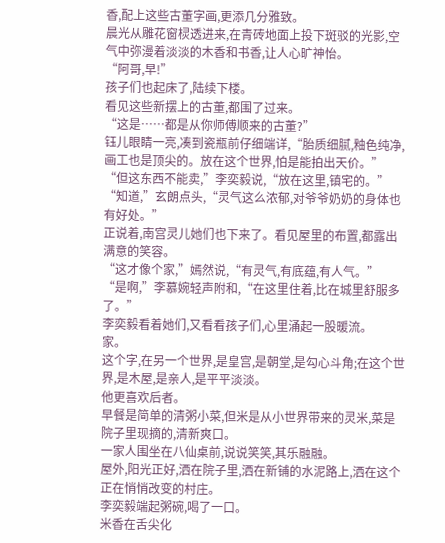香,配上这些古董字画,更添几分雅致。
晨光从雕花窗棂透进来,在青砖地面上投下斑驳的光影,空气中弥漫着淡淡的木香和书香,让人心旷神怡。
“阿哥,早!”
孩子们也起床了,陆续下楼。
看见这些新摆上的古董,都围了过来。
“这是……都是从你师傅顺来的古董?”
钰儿眼睛一亮,凑到瓷瓶前仔细端详,“胎质细腻,釉色纯净,画工也是顶尖的。放在这个世界,怕是能拍出天价。”
“但这东西不能卖,”李奕毅说,“放在这里,镇宅的。”
“知道,”玄朗点头,“灵气这么浓郁,对爷爷奶奶的身体也有好处。”
正说着,南宫灵儿她们也下来了。看见屋里的布置,都露出满意的笑容。
“这才像个家,”嫣然说,“有灵气,有底蕴,有人气。”
“是啊,”李慕婉轻声附和,“在这里住着,比在城里舒服多了。”
李奕毅看着她们,又看看孩子们,心里涌起一股暖流。
家。
这个字,在另一个世界,是皇宫,是朝堂,是勾心斗角;在这个世界,是木屋,是亲人,是平平淡淡。
他更喜欢后者。
早餐是简单的清粥小菜,但米是从小世界带来的灵米,菜是院子里现摘的,清新爽口。
一家人围坐在八仙桌前,说说笑笑,其乐融融。
屋外,阳光正好,洒在院子里,洒在新铺的水泥路上,洒在这个正在悄悄改变的村庄。
李奕毅端起粥碗,喝了一口。
米香在舌尖化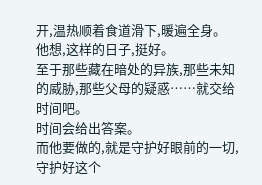开,温热顺着食道滑下,暖遍全身。
他想,这样的日子,挺好。
至于那些藏在暗处的异族,那些未知的威胁,那些父母的疑惑……就交给时间吧。
时间会给出答案。
而他要做的,就是守护好眼前的一切,守护好这个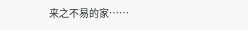来之不易的家……